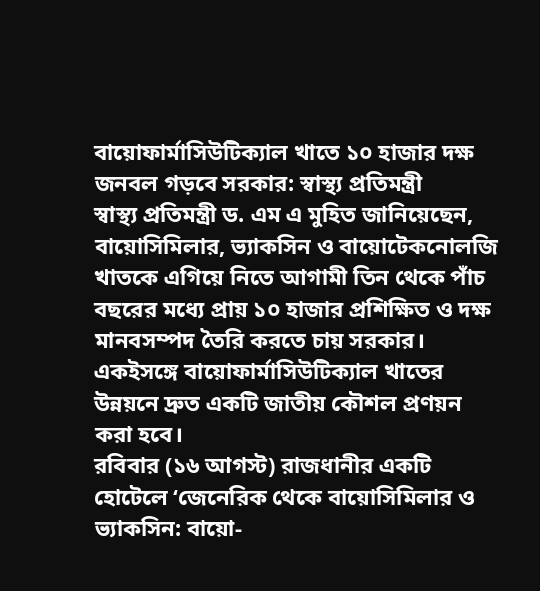বায়োফার্মাসিউটিক্যাল খাতে ১০ হাজার দক্ষ জনবল গড়বে সরকার: স্বাস্থ্য প্রতিমন্ত্রী
স্বাস্থ্য প্রতিমন্ত্রী ড. এম এ মুহিত জানিয়েছেন, বায়োসিমিলার, ভ্যাকসিন ও বায়োটেকনোলজি খাতকে এগিয়ে নিতে আগামী তিন থেকে পাঁচ বছরের মধ্যে প্রায় ১০ হাজার প্রশিক্ষিত ও দক্ষ মানবসম্পদ তৈরি করতে চায় সরকার। একইসঙ্গে বায়োফার্মাসিউটিক্যাল খাতের উন্নয়নে দ্রুত একটি জাতীয় কৌশল প্রণয়ন করা হবে।
রবিবার (১৬ আগস্ট) রাজধানীর একটি হোটেলে ‘জেনেরিক থেকে বায়োসিমিলার ও ভ্যাকসিন: বায়ো-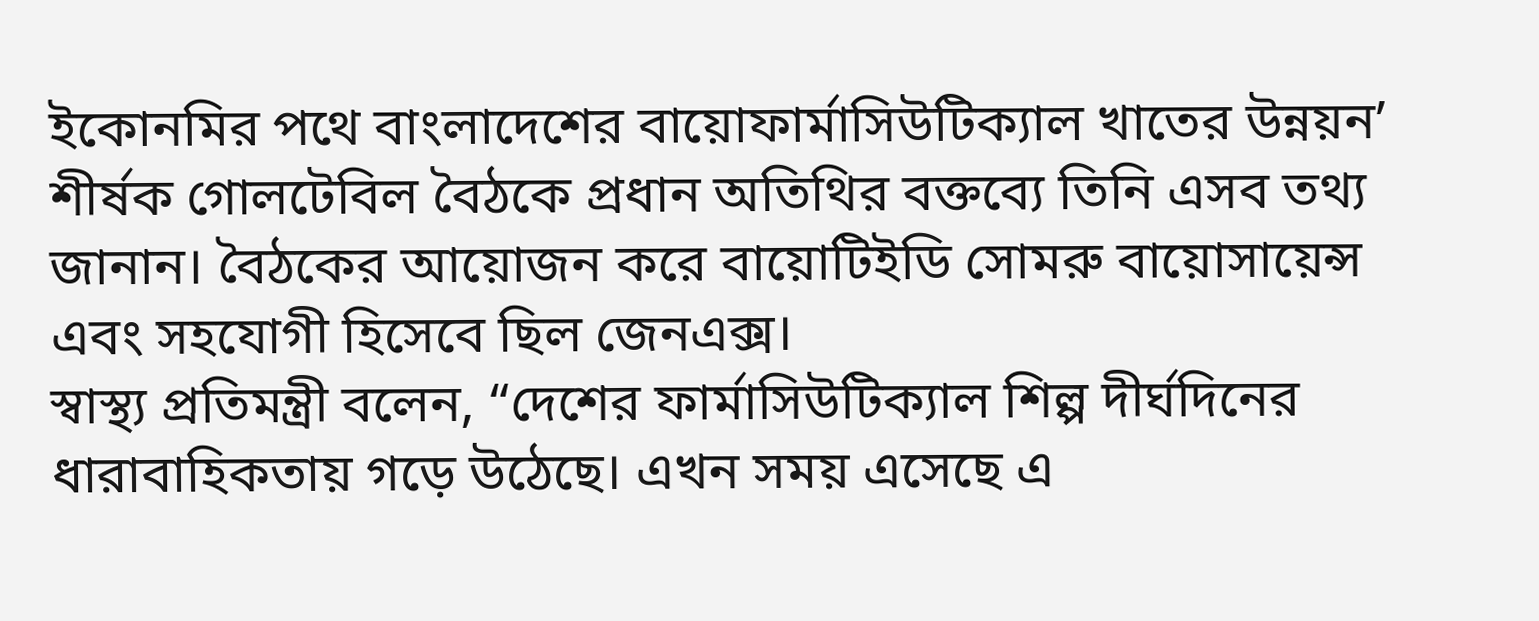ইকোনমির পথে বাংলাদেশের বায়োফার্মাসিউটিক্যাল খাতের উন্নয়ন’ শীর্ষক গোলটেবিল বৈঠকে প্রধান অতিথির বক্তব্যে তিনি এসব তথ্য জানান। বৈঠকের আয়োজন করে বায়োটিইডি সোমরু বায়োসায়েন্স এবং সহযোগী হিসেবে ছিল জেনএক্স।
স্বাস্থ্য প্রতিমন্ত্রী বলেন, “দেশের ফার্মাসিউটিক্যাল শিল্প দীর্ঘদিনের ধারাবাহিকতায় গড়ে উঠেছে। এখন সময় এসেছে এ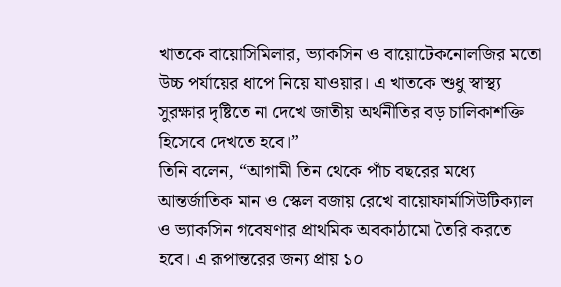খাতকে বায়োসিমিলার, ভ্যাকসিন ও বায়োটেকনোলজির মতো উচ্চ পর্যায়ের ধাপে নিয়ে যাওয়ার। এ খাতকে শুধু স্বাস্থ্য সুরক্ষার দৃষ্টিতে না দেখে জাতীয় অর্থনীতির বড় চালিকাশক্তি হিসেবে দেখতে হবে।”
তিনি বলেন, “আগামী তিন থেকে পাঁচ বছরের মধ্যে আন্তর্জাতিক মান ও স্কেল বজায় রেখে বায়োফার্মাসিউটিক্যাল ও ভ্যাকসিন গবেষণার প্রাথমিক অবকাঠামো তৈরি করতে হবে। এ রূপান্তরের জন্য প্রায় ১০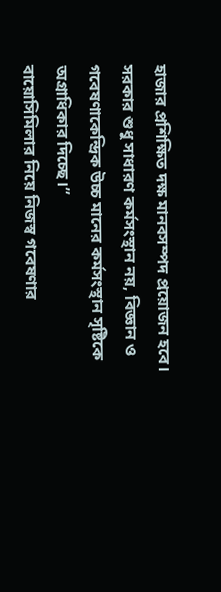হাজার প্রশিক্ষিত দক্ষ মানবসম্পদ প্রয়োজন হবে। সরকার শুধু সাধারণ কর্মসংস্থান নয়, বিজ্ঞান ও গবেষণাকেন্দ্রিক উচ্চ মানের কর্মসংস্থান সৃষ্টিকে অগ্রাধিকার দিচ্ছে।”
বায়োসিমিলার নিয়ে নিজস্ব গবেষণার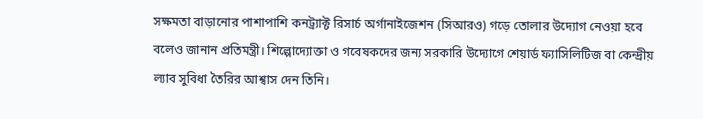সক্ষমতা বাড়ানোর পাশাপাশি কনট্র্যাক্ট রিসার্চ অর্গানাইজেশন (সিআরও) গড়ে তোলার উদ্যোগ নেওয়া হবে বলেও জানান প্রতিমন্ত্রী। শিল্পোদ্যোক্তা ও গবেষকদের জন্য সরকারি উদ্যোগে শেয়ার্ড ফ্যাসিলিটিজ বা কেন্দ্রীয় ল্যাব সুবিধা তৈরির আশ্বাস দেন তিনি।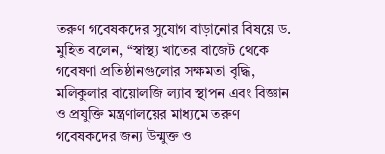তরুণ গবেষকদের সুযোগ বাড়ানোর বিষয়ে ড. মুহিত বলেন, “স্বাস্থ্য খাতের বাজেট থেকে গবেষণা প্রতিষ্ঠানগুলোর সক্ষমতা বৃদ্ধি, মলিকুলার বায়োলজি ল্যাব স্থাপন এবং বিজ্ঞান ও প্রযুক্তি মন্ত্রণালয়ের মাধ্যমে তরুণ গবেষকদের জন্য উন্মুক্ত ও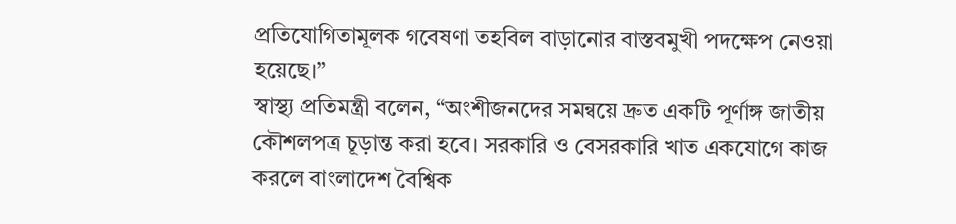প্রতিযোগিতামূলক গবেষণা তহবিল বাড়ানোর বাস্তবমুখী পদক্ষেপ নেওয়া হয়েছে।”
স্বাস্থ্য প্রতিমন্ত্রী বলেন, “অংশীজনদের সমন্বয়ে দ্রুত একটি পূর্ণাঙ্গ জাতীয় কৌশলপত্র চূড়ান্ত করা হবে। সরকারি ও বেসরকারি খাত একযোগে কাজ করলে বাংলাদেশ বৈশ্বিক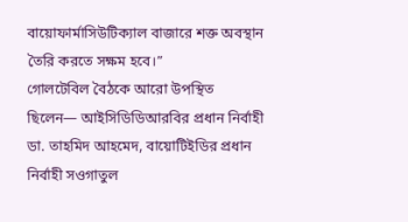বায়োফার্মাসিউটিক্যাল বাজারে শক্ত অবস্থান তৈরি করতে সক্ষম হবে।”
গোলটেবিল বৈঠকে আরো উপস্থিত ছিলেন— আইসিডিডিআরবির প্রধান নির্বাহী ডা. তাহমিদ আহমেদ, বায়োটিইডির প্রধান নির্বাহী সওগাতুল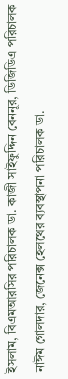ইসলাম, বিএমআরসির পরিচালক ডা. কাজী সাইফুদ্দিন বেননূর, ডিজিডিএ পরিচালক নাঈম গোলদার, জেনেক্স হেলথের ব্যবস্থাপনা পরিচালক ডা.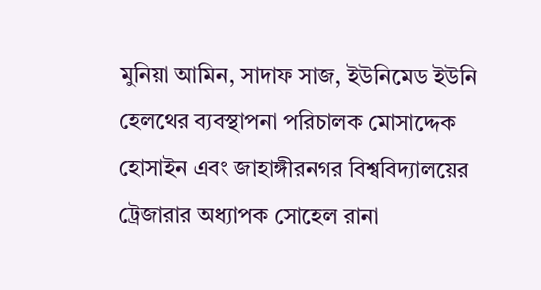মুনিয়া আমিন, সাদাফ সাজ, ইউনিমেড ইউনি হেলথের ব্যবস্থাপনা পরিচালক মোসাদ্দেক হোসাইন এবং জাহাঙ্গীরনগর বিশ্ববিদ্যালয়ের ট্রেজারার অধ্যাপক সোহেল রানা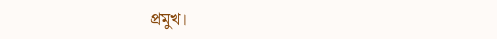প্রমুখ।